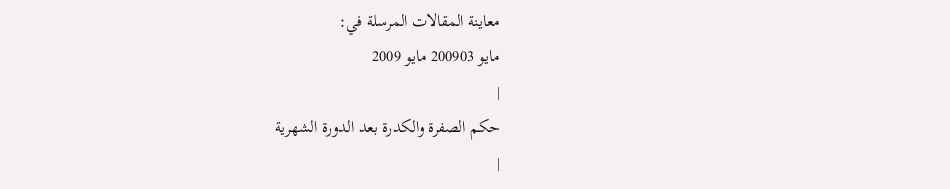معاينة المقالات المرسلة في:
مايو 200903 مايو 2009
|
حكم الصفرة والكدرة بعد الدورة الشهرية
|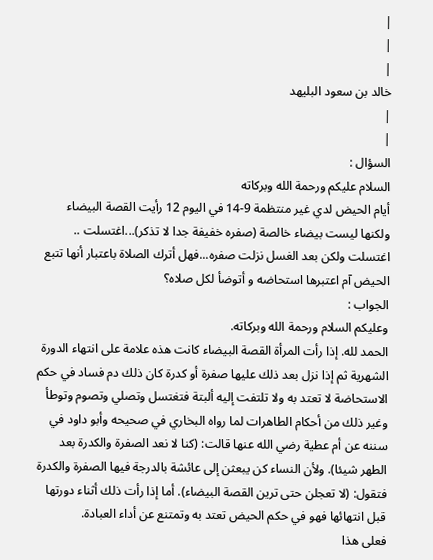|
|
|
خالد بن سعود البليهد
|
|
السؤال :
السلام عليكم ورحمة الله وبركاته
أيام الحيض لدي غير منتظمة 9-14 في اليوم 12 رأيت القصة البيضاء ولكنها ليست بيضاء خالصة (صفره خفيفة جدا لا تذكر)...اغتسلت .. اغتسلت ولكن بعد الغسل نزلت صفره...فهل أترك الصلاة باعتبار أنها تتبع الحيض آم اعتبرها استحاضه و أتوضأ لكل صلاه؟
الجواب :
وعليكم السلام ورحمة الله وبركاته.
الحمد لله. إذا رأت المرأة القصة البيضاء كانت هذه علامة على انتهاء الدورة الشهرية ثم إذا نزل بعد ذلك عليها صفرة أو كدرة كان ذلك دم فساد في حكم الاستحاضة لا تعتد به ولا تلتفت إليه ألبتة فتغتسل وتصلي وتصوم وتوطأ وغير ذلك من أحكام الطاهرات لما رواه البخاري في صحيحه وأبو داود في سننه عن أم عطية رضي الله عنها قالت: (كنا لا نعد الصفرة والكدرة بعد الطهر شيئا). ولأن النساء كن يبعثن إلى عائشة بالدرجة فيها الصفرة والكدرة فتقول: (لا تعجلن حتى ترين القصة البيضاء). أما إذا رأت ذلك أثناء دورتها قبل انتهائها فهو في حكم الحيض تعتد به وتمتنع عن أداء العبادة.
فعلى هذا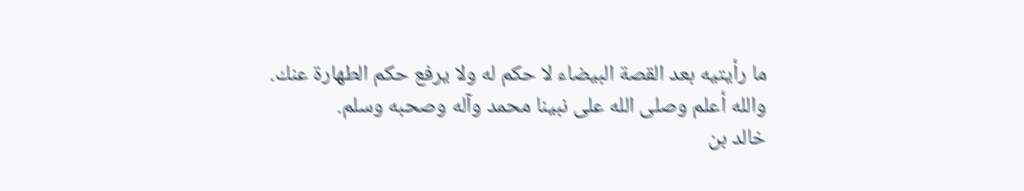ما رأيتيه بعد القصة البيضاء لا حكم له ولا يرفع حكم الطهارة عنك.
والله أعلم وصلى الله على نبينا محمد وآله وصحبه وسلم.
خالد بن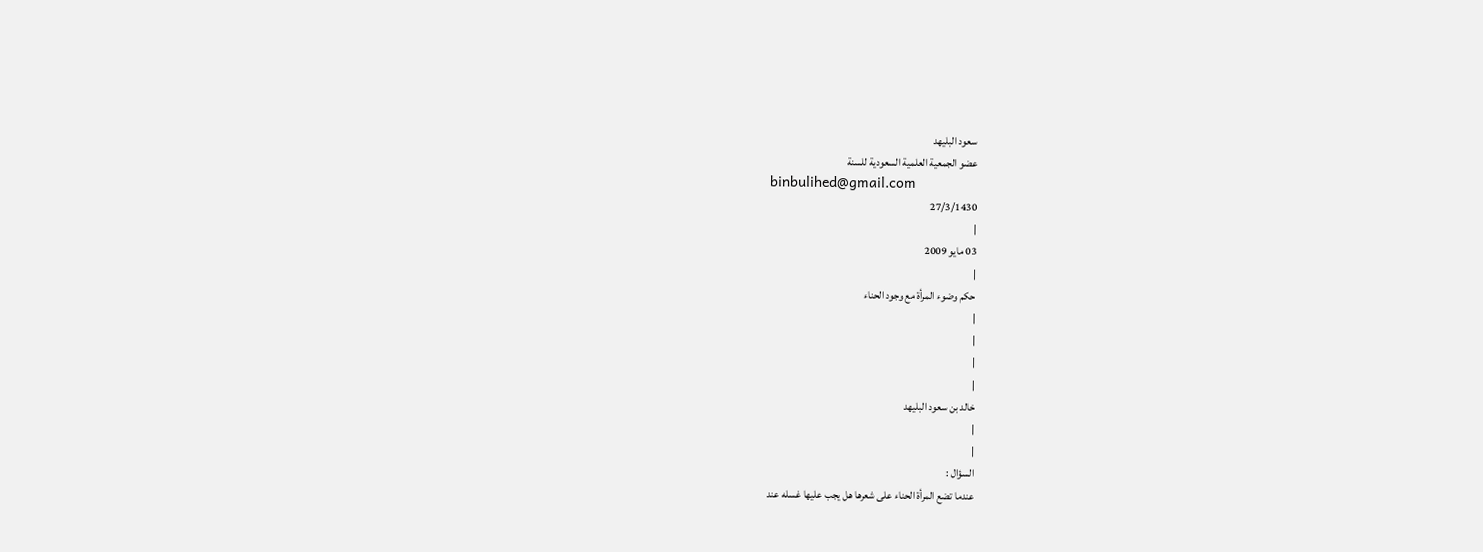سعود البليهد
عضو الجمعية العلمية السعودية للسنة
binbulihed@gmail.com
27/3/1430
|
03 مايو 2009
|
حكم وضوء المرأة مع وجود الحناء
|
|
|
|
خالد بن سعود البليهد
|
|
السؤال :
عندما تضع المرأة الحناء على شعرها هل يجب عليها غسله عند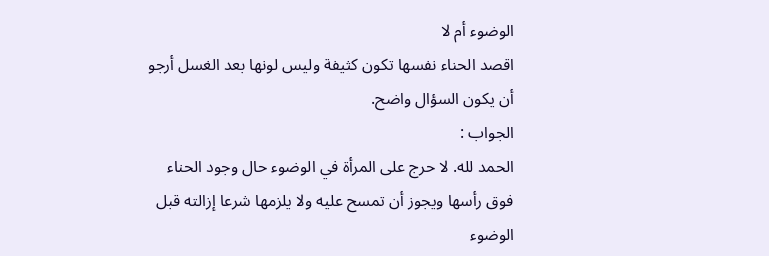الوضوء أم لا
اقصد الحناء نفسها تكون كثيفة وليس لونها بعد الغسل أرجو أن يكون السؤال واضح.
الجواب :
الحمد لله. لا حرج على المرأة في الوضوء حال وجود الحناء فوق رأسها ويجوز أن تمسح عليه ولا يلزمها شرعا إزالته قبل الوضوء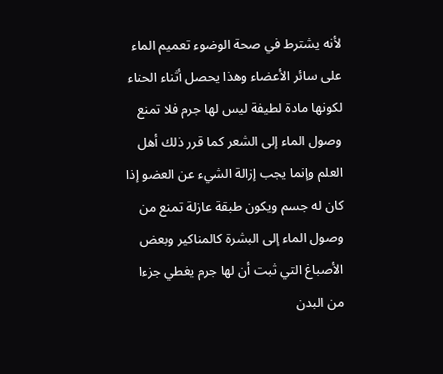لأنه يشترط في صحة الوضوء تعميم الماء على سائر الأعضاء وهذا يحصل أثناء الحناء لكونها مادة لطيفة ليس لها جرم فلا تمنع وصول الماء إلى الشعر كما قرر ذلك أهل العلم وإنما يجب إزالة الشيء عن العضو إذا كان له جسم ويكون طبقة عازلة تمنع من وصول الماء إلى البشرة كالمناكير وبعض الأصباغ التي ثبت أن لها جرم يغطي جزءا من البدن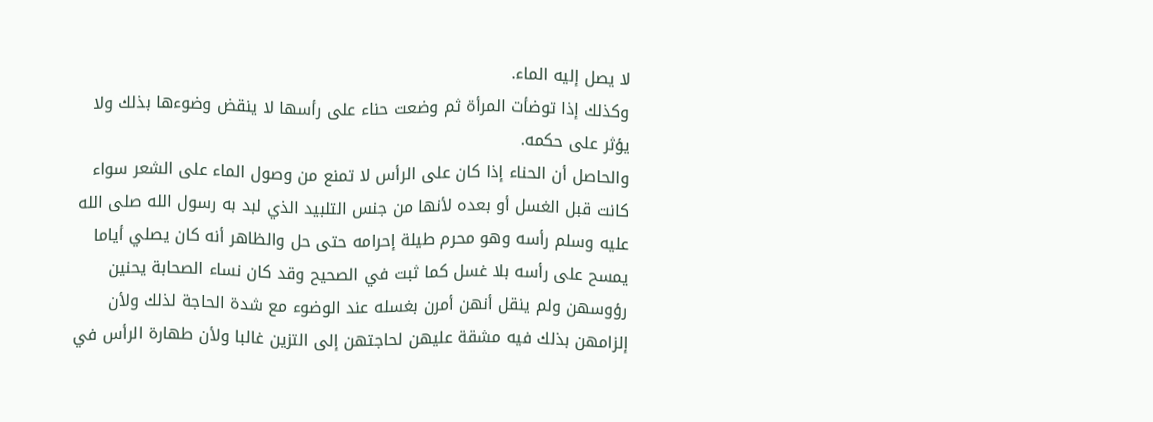لا يصل إليه الماء.
وكذلك إذا توضأت المرأة ثم وضعت حناء على رأسها لا ينقض وضوءها بذلك ولا يؤثر على حكمه.
والحاصل أن الحناء إذا كان على الرأس لا تمنع من وصول الماء على الشعر سواء كانت قبل الغسل أو بعده لأنها من جنس التلبيد الذي لبد به رسول الله صلى الله عليه وسلم رأسه وهو محرم طيلة إحرامه حتى حل والظاهر أنه كان يصلي أياما يمسح على رأسه بلا غسل كما ثبت في الصحيح وقد كان نساء الصحابة يحنين رؤوسهن ولم ينقل أنهن أمرن بغسله عند الوضوء مع شدة الحاجة لذلك ولأن إلزامهن بذلك فيه مشقة عليهن لحاجتهن إلى التزين غالبا ولأن طهارة الرأس في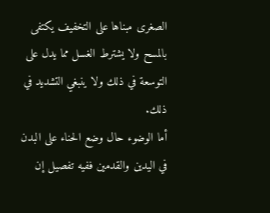الصغرى مبناها على التخفيف يكتفى بالمسح ولا يشترط الغسل مما يدل على التوسعة في ذلك ولا ينبغي التشديد في ذلك.
أما الوضوء حال وضع الحناء على البدن في اليدين والقدمين ففيه تفصيل إن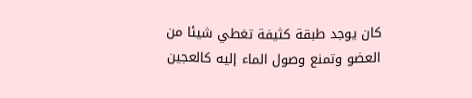كان يوجد طبقة كثيفة تغطي شيئا من العضو وتمنع وصول الماء إليه كالعجين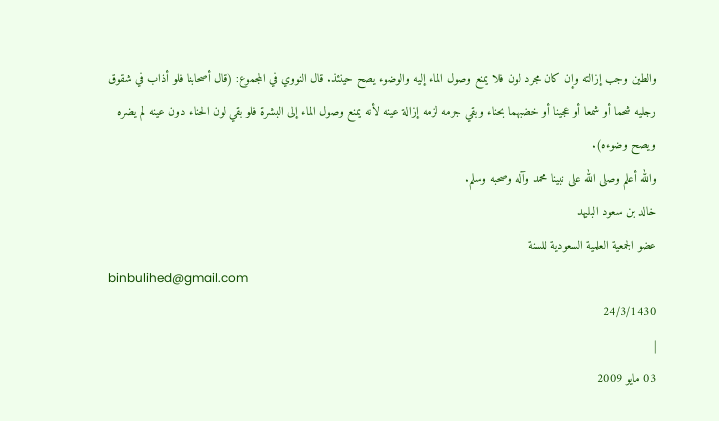والطين وجب إزالته وإن كان مجرد لون فلا يمنع وصول الماء إليه والوضوء يصح حينئذ. قال النووي في المجموع: (قال أصحابنا فلو أذاب في شقوق رجليه شحما أو شمعا أو عجينا أو خضبهما بحناء وبقي جرمه لزمه إزالة عينه لأنه يمنع وصول الماء إلى البشرة فلو بقي لون الحناء دون عينه لم يضره ويصح وضوءه).
والله أعلم وصلى الله على نبينا محمد وآله وصحبه وسلم.
خالد بن سعود البليهد
عضو الجمعية العلمية السعودية للسنة
binbulihed@gmail.com
24/3/1430
|
03 مايو 2009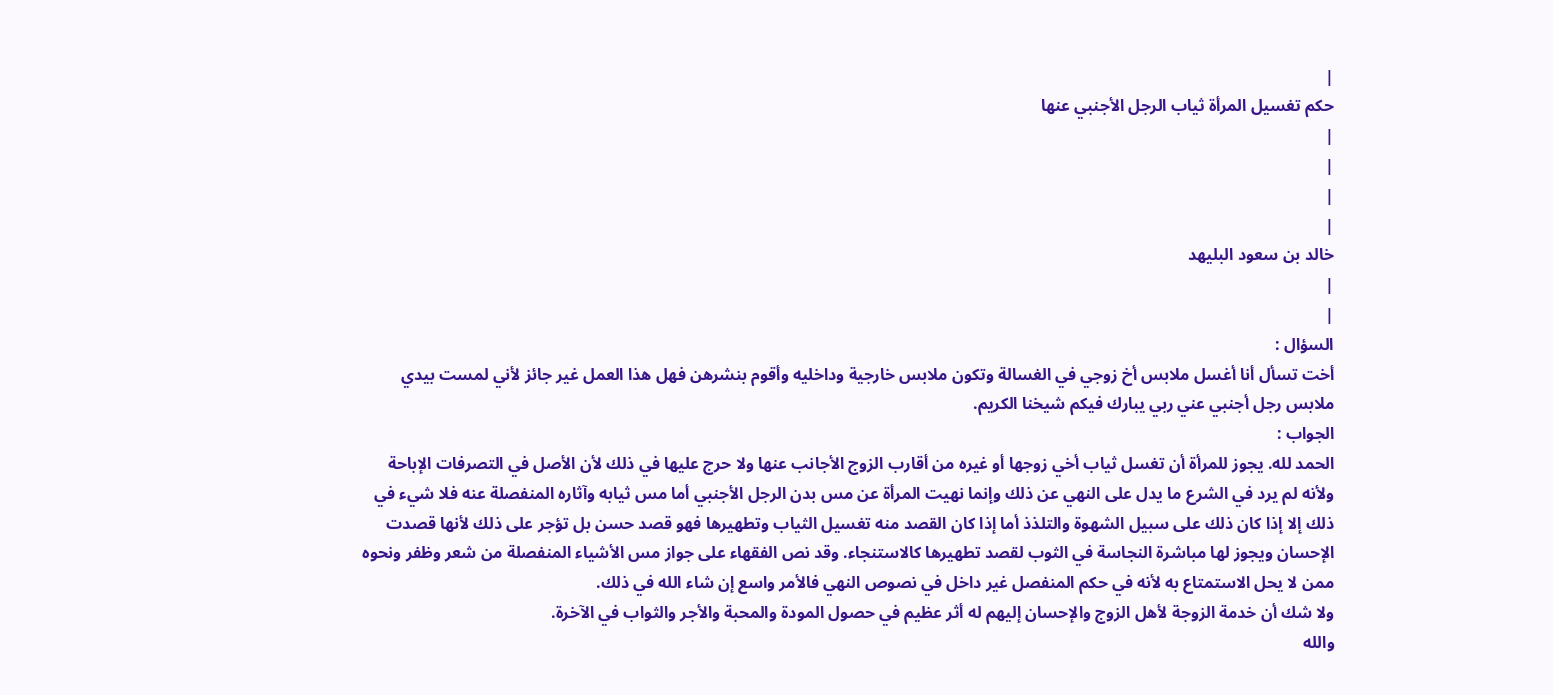|
حكم تغسيل المرأة ثياب الرجل الأجنبي عنها
|
|
|
|
خالد بن سعود البليهد
|
|
السؤال :
أخت تسأل أنا أغسل ملابس أخ زوجي في الغسالة وتكون ملابس خارجية وداخليه وأقوم بنشرهن فهل هذا العمل غير جائز لأني لمست بيدي ملابس رجل أجنبي عني ربي يبارك فيكم شيخنا الكريم.
الجواب :
الحمد لله. يجوز للمرأة أن تغسل ثياب أخي زوجها أو غيره من أقارب الزوج الأجانب عنها ولا حرج عليها في ذلك لأن الأصل في التصرفات الإباحة ولأنه لم يرد في الشرع ما يدل على النهي عن ذلك وإنما نهيت المرأة عن مس بدن الرجل الأجنبي أما مس ثيابه وآثاره المنفصلة عنه فلا شيء في ذلك إلا إذا كان ذلك على سبيل الشهوة والتلذذ أما إذا كان القصد منه تغسيل الثياب وتطهيرها فهو قصد حسن بل تؤجر على ذلك لأنها قصدت الإحسان ويجوز لها مباشرة النجاسة في الثوب لقصد تطهيرها كالاستنجاء. وقد نص الفقهاء على جواز مس الأشياء المنفصلة من شعر وظفر ونحوه ممن لا يحل الاستمتاع به لأنه في حكم المنفصل غير داخل في نصوص النهي فالأمر واسع إن شاء الله في ذلك.
ولا شك أن خدمة الزوجة لأهل الزوج والإحسان إليهم له أثر عظيم في حصول المودة والمحبة والأجر والثواب في الآخرة.
والله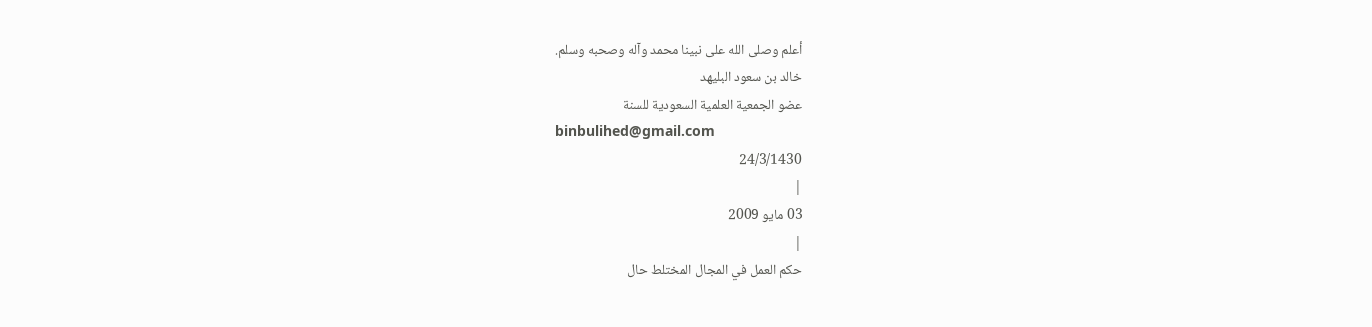أعلم وصلى الله على نبينا محمد وآله وصحبه وسلم.
خالد بن سعود البليهد
عضو الجمعية العلمية السعودية للسنة
binbulihed@gmail.com
24/3/1430
|
03 مايو 2009
|
حكم العمل في المجال المختلط حال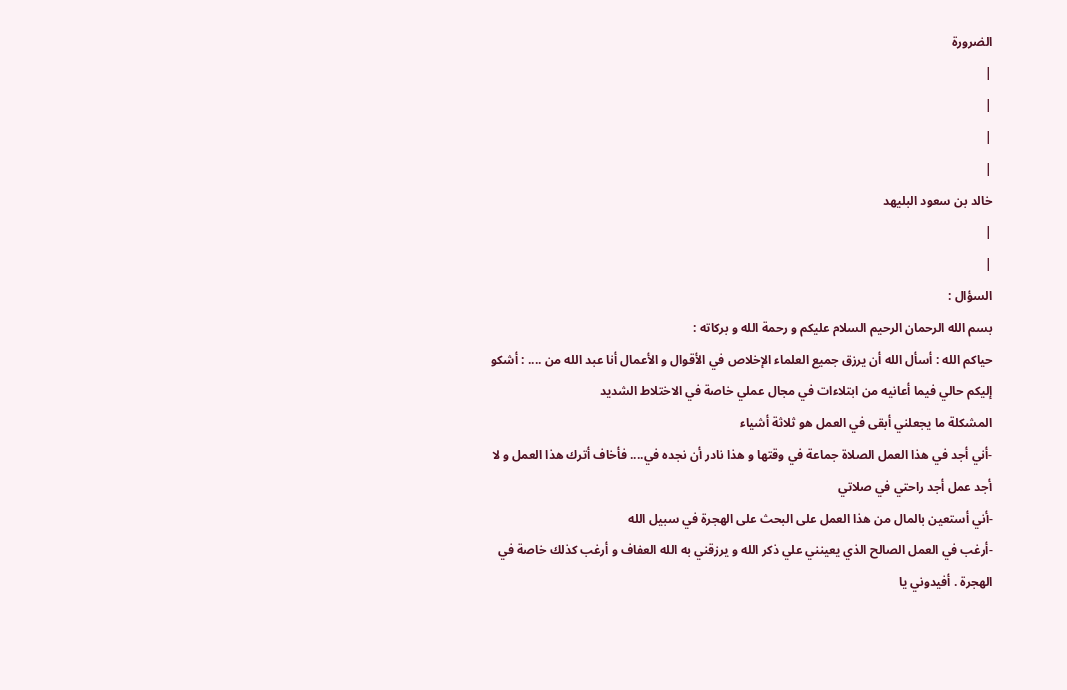الضرورة
|
|
|
|
خالد بن سعود البليهد
|
|
السؤال :
بسم الله الرحمان الرحيم السلام عليكم و رحمة الله و بركاته :
حياكم الله : أسأل الله أن يرزق جميع العلماء الإخلاص في الأقوال و الأعمال أنا عبد الله من .... : أشكو إليكم حالي فيما أعانيه من ابتلاءات في مجال عملي خاصة في الاختلاط الشديد
المشكلة ما يجعلني أبقى في العمل هو ثلاثة أشياء
-أني أجد في هذا العمل الصلاة جماعة في وقتها و هذا نادر أن نجده في.... فأخاف أترك هذا العمل و لا أجد عمل أجد راحتي في صلاتي
-أني أستعين بالمال من هذا العمل على البحث على الهجرة في سبيل الله
-أرغب في العمل الصالح الذي يعينني علي ذكر الله و يرزقني به الله العفاف و أرغب كذلك خاصة في الهجرة . أفيدوني يا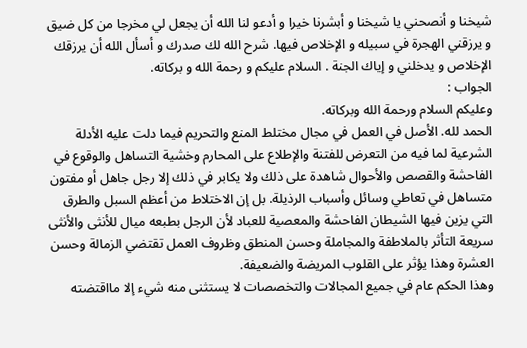شيخنا و أنصحني يا شيخنا و أبشرنا خيرا و أدعو لنا الله أن يجعل لي مخرجا من كل ضيق و يرزقني الهجرة في سبيله و الإخلاص فيها. شرح الله لك صدرك و أسأل الله أن يرزقك الإخلاص و يدخلني و إياك الجنة . السلام عليكم و رحمة الله و بركاته.
الجواب :
وعليكم السلام ورحمة الله وبركاته.
الحمد لله. الأصل في العمل في مجال مختلط المنع والتحريم فيما دلت عليه الأدلة الشرعية لما فيه من التعرض للفتنة والإطلاع على المحارم وخشية التساهل والوقوع في الفاحشة والقصص والأحوال شاهدة على ذلك ولا يكابر في ذلك إلا رجل جاهل أو مفتون متساهل في تعاطي وسائل وأسباب الرذيلة. بل إن الاختلاط من أعظم السبل والطرق التي يزين فيها الشيطان الفاحشة والمعصية للعباد لأن الرجل بطبعه ميال للأنثى والأنثى سريعة التأثر بالملاطفة والمجاملة وحسن المنطق وظروف العمل تقتضي الزمالة وحسن العشرة وهذا يؤثر على القلوب المريضة والضعيفة.
وهذا الحكم عام في جميع المجالات والتخصصات لا يستثنى منه شيء إلا مااقتضته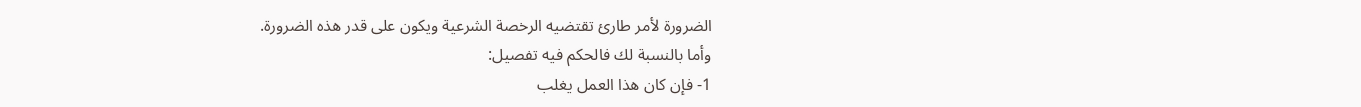الضرورة لأمر طارئ تقتضيه الرخصة الشرعية ويكون على قدر هذه الضرورة.
وأما بالنسبة لك فالحكم فيه تفصيل:
1- فإن كان هذا العمل يغلب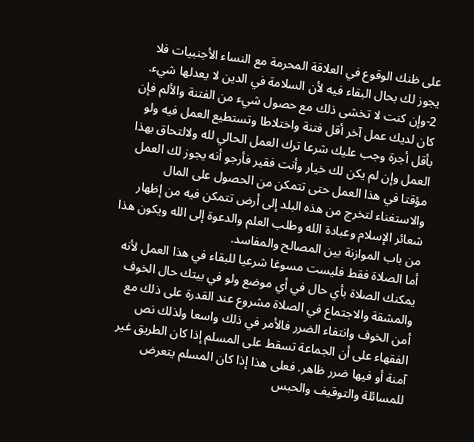على ظنك الوقوع في العلاقة المحرمة مع النساء الأجنبيات فلا يجوز لك بحال البقاء فيه لأن السلامة في الدين لا يعدلها شيء.
2-وإن كنت لا تخشى ذلك مع حصول شيء من الفتنة والألم فإن كان لديك عمل آخر أقل فتنة واختلاطا وتستطيع العمل فيه ولو بأقل أجرة وجب عليك شرعا ترك العمل الحالي لله ولالتحاق بهذا العمل وإن لم يكن لك خيار وأنت فقير فأرجو أنه يجوز لك العمل مؤقتا في هذا العمل حتى تتمكن من الحصول على المال والاستغناء لتخرج من هذه البلد إلى أرض تتمكن فيه من إظهار شعائر الإسلام وعبادة الله وطلب العلم والدعوة إلى الله ويكون هذا من باب الموازنة بين المصالح والمفاسد.
أما الصلاة فقط فليست مسوغا شرعيا للبقاء في هذا العمل لأنه يمكنك الصلاة بأي حال في أي موضع ولو في بيتك حال الخوف والمشقة والاجتماع في الصلاة مشروع عند القدرة على ذلك مع أمن الخوف وانتفاء الضرر فالأمر في ذلك واسعا ولذلك نص الفقهاء على أن الجماعة تسقط على المسلم إذا كان الطريق غير آمنة أو فيها ضرر ظاهر. فعلى هذا إذا كان المسلم يتعرض للمسائلة والتوقيف والحبس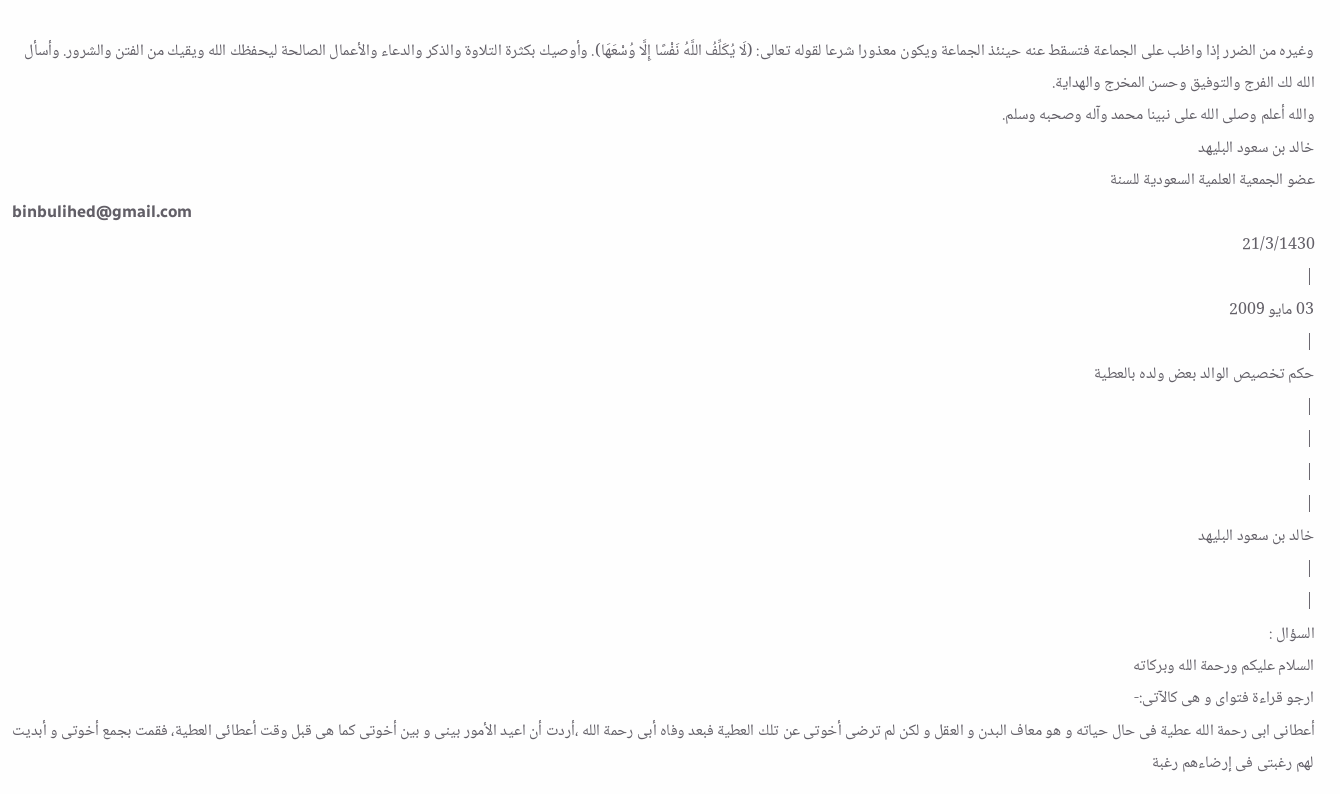وغيره من الضرر إذا واظب على الجماعة فتسقط عنه حينئذ الجماعة ويكون معذورا شرعا لقوله تعالى: (لَا يُكَلِّفُ اللَّهُ نَفْسًا إِلَّا وُسْعَهَا). وأوصيك بكثرة التلاوة والذكر والدعاء والأعمال الصالحة ليحفظك الله ويقيك من الفتن والشرور. وأسأل الله لك الفرج والتوفيق وحسن المخرج والهداية.
والله أعلم وصلى الله على نبينا محمد وآله وصحبه وسلم.
خالد بن سعود البليهد
عضو الجمعية العلمية السعودية للسنة
binbulihed@gmail.com
21/3/1430
|
03 مايو 2009
|
حكم تخصيص الوالد بعض ولده بالعطية
|
|
|
|
خالد بن سعود البليهد
|
|
السؤال :
السلام عليكم ورحمة الله وبركاته
ارجو قراءة فتواى و هى كالآتى:-
أعطانى ابى رحمة الله عطية فى حال حياته و هو معاف البدن و العقل و لكن لم ترضى أخوتى عن تلك العطية فبعد وفاه أبى رحمة الله ،أردت أن اعيد الأمور بينى و بين أخوتى كما هى قبل وقت أعطائى العطية، فقمت بجمع أخوتى و أبديت لهم رغبتى فى إرضاءهم رغبة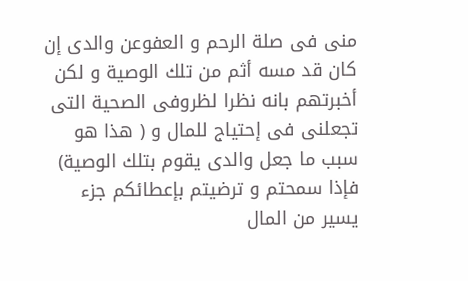منى فى صلة الرحم و العفوعن والدى إن كان قد مسه أثم من تلك الوصية و لكن أخبرتهم بانه نظرا لظروفى الصحية التى تجعلنى فى إحتياج للمال و ( هذا هو سبب ما جعل والدى يقوم بتلك الوصية) فإذا سمحتم و ترضيتم بإعطائكم جزء يسير من المال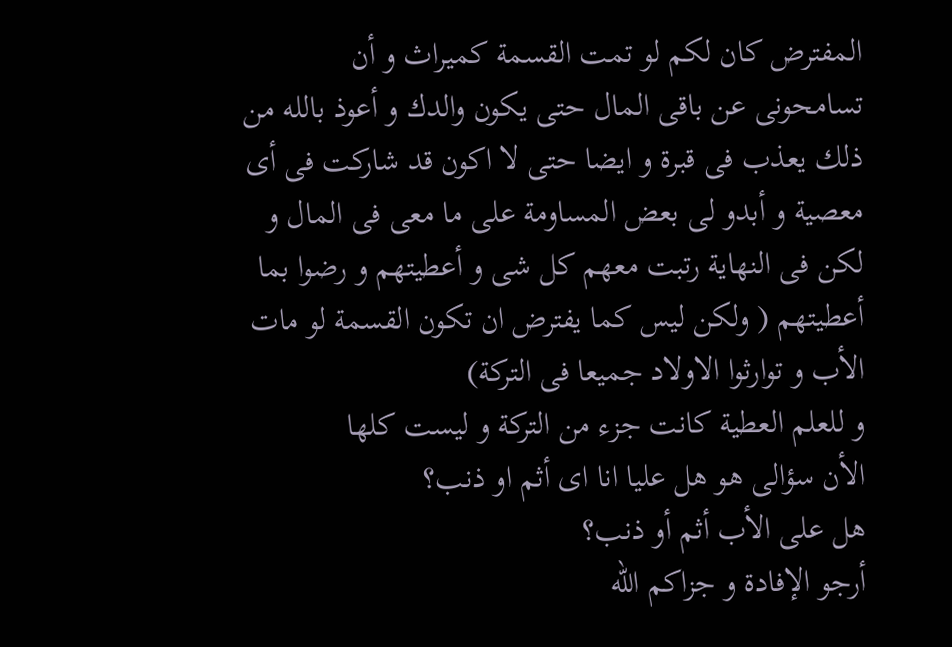المفترض كان لكم لو تمت القسمة كميراث و أن تسامحونى عن باقى المال حتى يكون والدك و أعوذ بالله من ذلك يعذب فى قبرة و ايضا حتى لا اكون قد شاركت فى أى معصية و أبدو لى بعض المساومة على ما معى فى المال و لكن فى النهاية رتبت معهم كل شى و أعطيتهم و رضوا بما أعطيتهم ( ولكن ليس كما يفترض ان تكون القسمة لو مات الأب و توارثوا الاولاد جميعا فى التركة)
و للعلم العطية كانت جزء من التركة و ليست كلها
الأن سؤالى هو هل عليا انا اى أثم او ذنب؟
هل على الأب أثم أو ذنب؟
أرجو الإفادة و جزاكم الله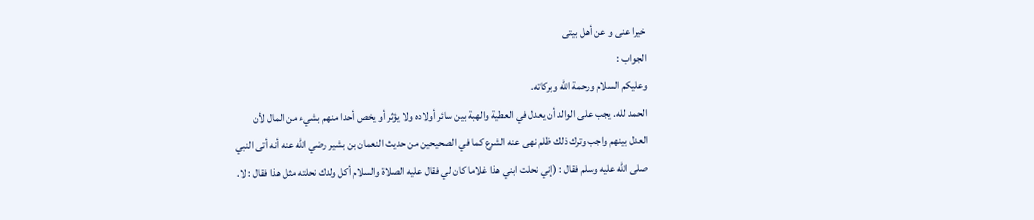خيرا عنى و عن أهل بيتى
الجواب :
وعليكم السلام ورحمة الله وبركاته.
الحمد لله. يجب على الوالد أن يعدل في العطية والهبة بين سائر أولاده ولا يؤثر أو يخص أحدا منهم بشيء من المال لأن العدل بينهم واجب وترك ذلك ظلم نهى عنه الشرع كما في الصحيحين من حديث النعمان بن بشير رضي الله عنه أنه أتى النبي صلى الله عليه وسلم فقال : (إني نحلت ابني هذا غلاما كان لي فقال عليه الصلاة والسلام أكل ولدك نحلته مثل هذا فقال : لا.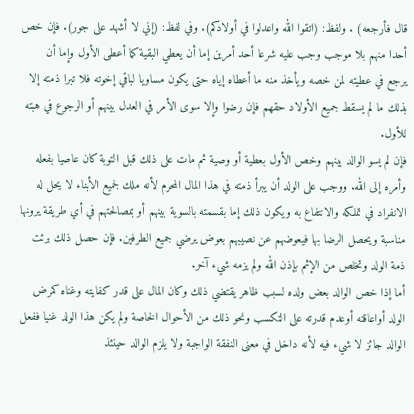قال فأرجعه) . ولفظ: (اتقوا الله واعدلوا في أولادكم). وفي لفظ: (إني لا أشهد على جور). فإن خص أحدا منهم بلا موجب وجب عليه شرعا أحد أمرين إما أن يعطي البقية كما أعطى الأول وإما أن يرجع في عطيته لمن خصه ويأخذ منه ما أعطاه إياه حتى يكون مساويا لباقي إخوته فلا تبرا ذمته إلا بذلك ما لم يسقط جميع الأولاد حقهم فإن رضوا وإلا سوى الأمر في العدل بينهم أو الرجوع في هبته للأول.
فإن لم يسو الوالد بينهم وخص الأول بعطية أو وصية ثم مات على ذلك قبل التوبة كان عاصيا بفعله وأمره إلى الله. ووجب على الولد أن يبرأ ذمته في هذا المال المحرم لأنه ملك لجميع الأبناء لا يحل له الانفراد في تملكه والانتفاع به ويكون ذلك إما بقسمته بالسوية بينهم أو بمصالحتهم في أي طريقة يرونها مناسبة ويحصل الرضا بها فيعوضهم عن نصيبهم بعوض يرضي جميع الطرفين. فإن حصل ذلك برئت ذمة الولد وتخلص من الإثم بإذن الله ولم يزمه شيء آخر.
أما إذا خص الوالد بعض ولده لسبب ظاهر يقتضي ذلك وكان المال على قدر كفايته وغناه كمرض الولد أواعاقته أوعدم قدرته على التكسب ونحو ذلك من الأحوال الخاصة ولم يكن هذا الولد غنيا ففعل الوالد جائز لا شيء فيه لأنه داخل في معنى النفقة الواجبة ولا يلزم الوالد حينئذ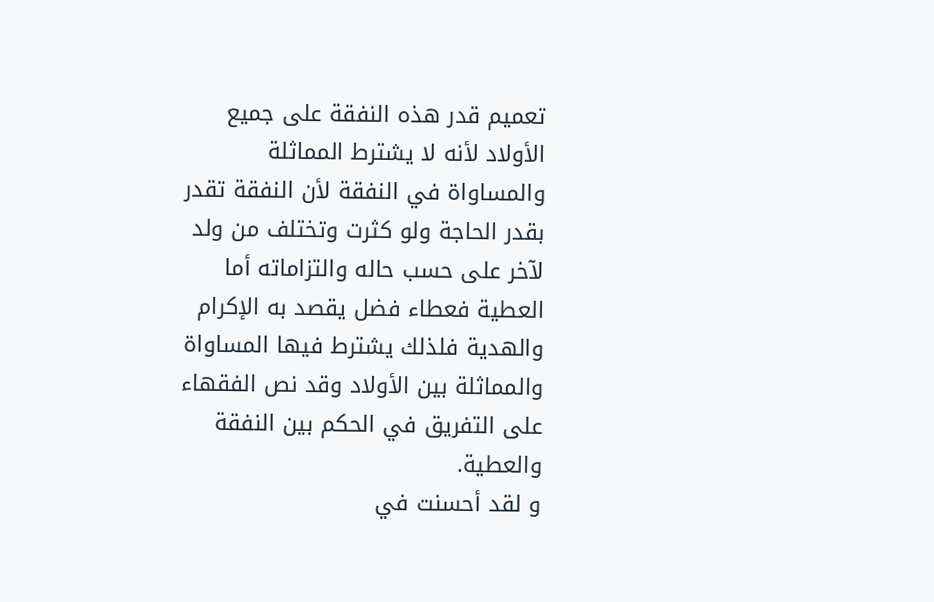تعميم قدر هذه النفقة على جميع الأولاد لأنه لا يشترط المماثلة والمساواة في النفقة لأن النفقة تقدر بقدر الحاجة ولو كثرت وتختلف من ولد لآخر على حسب حاله والتزاماته أما العطية فعطاء فضل يقصد به الإكرام والهدية فلذلك يشترط فيها المساواة والمماثلة بين الأولاد وقد نص الفقهاء على التفريق في الحكم بين النفقة والعطية.
و لقد أحسنت في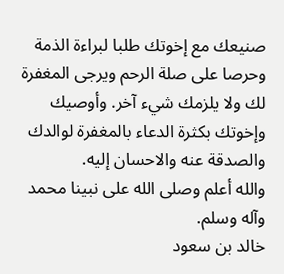صنيعك مع إخوتك طلبا لبراءة الذمة وحرصا على صلة الرحم ويرجى المغفرة لك ولا يلزمك شيء آخر. وأوصيك وإخوتك بكثرة الدعاء بالمغفرة لوالدك والصدقة عنه والاحسان إليه.
والله أعلم وصلى الله على نبينا محمد وآله وسلم.
خالد بن سعود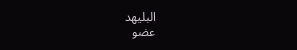البليهد
عضو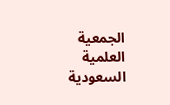الجمعية العلمية السعودية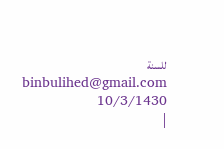للسنة
binbulihed@gmail.com
10/3/1430
|